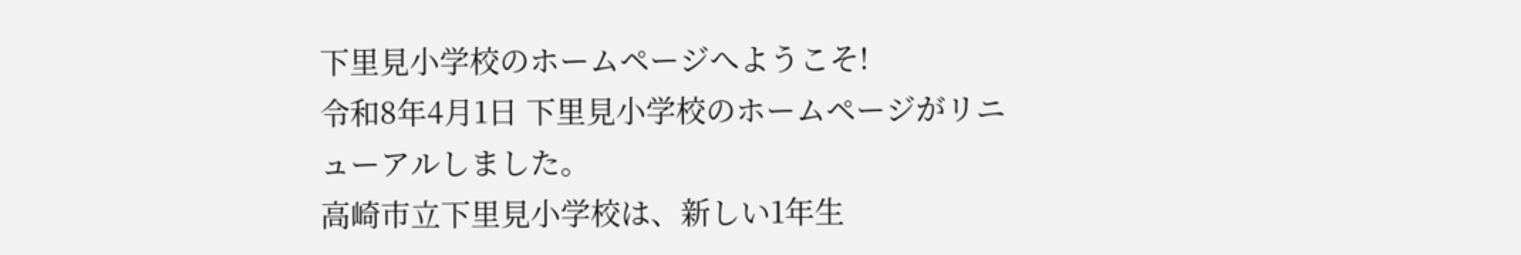下里見小学校のホームページへようこそ!
令和8年4月1日 下里見小学校のホームページがリニューアルしました。
高崎市立下里見小学校は、新しい1年生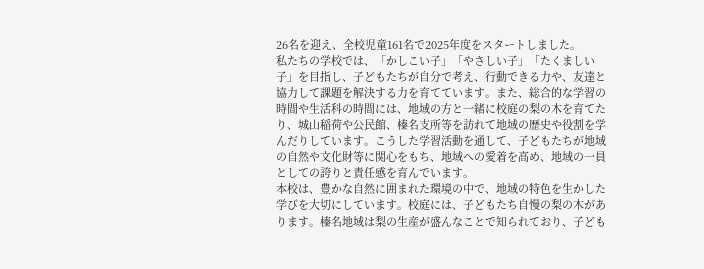26名を迎え、全校児童161名で2025年度をスタートしました。
私たちの学校では、「かしこい子」「やさしい子」「たくましい子」を目指し、子どもたちが自分で考え、行動できる力や、友達と協力して課題を解決する力を育てています。また、総合的な学習の時間や生活科の時間には、地域の方と一緒に校庭の梨の木を育てたり、城山稲荷や公民館、榛名支所等を訪れて地域の歴史や役割を学んだりしています。こうした学習活動を通して、子どもたちが地域の自然や文化財等に関心をもち、地域への愛着を高め、地域の一員としての誇りと責任感を育んでいます。
本校は、豊かな自然に囲まれた環境の中で、地域の特色を生かした学びを大切にしています。校庭には、子どもたち自慢の梨の木があります。榛名地域は梨の生産が盛んなことで知られており、子ども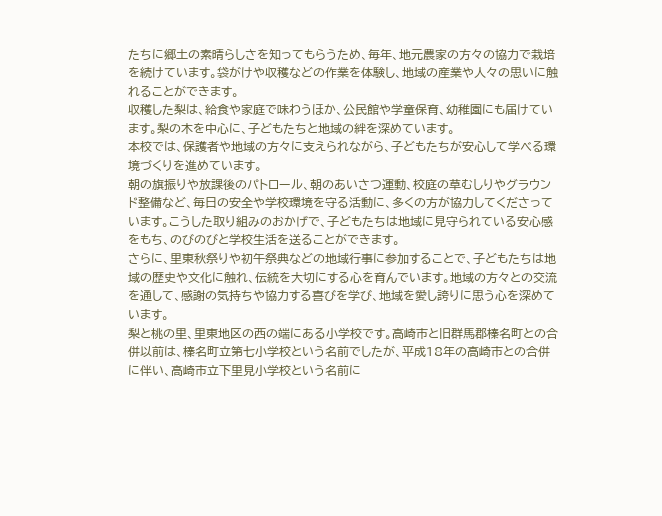たちに郷土の素晴らしさを知ってもらうため、毎年、地元農家の方々の協力で栽培を続けています。袋がけや収穫などの作業を体験し、地域の産業や人々の思いに触れることができます。
収穫した梨は、給食や家庭で味わうほか、公民館や学童保育、幼稚園にも届けています。梨の木を中心に、子どもたちと地域の絆を深めています。
本校では、保護者や地域の方々に支えられながら、子どもたちが安心して学べる環境づくりを進めています。
朝の旗振りや放課後のパトロール、朝のあいさつ運動、校庭の草むしりやグラウンド整備など、毎日の安全や学校環境を守る活動に、多くの方が協力してくださっています。こうした取り組みのおかげで、子どもたちは地域に見守られている安心感をもち、のびのびと学校生活を送ることができます。
さらに、里東秋祭りや初午祭典などの地域行事に参加することで、子どもたちは地域の歴史や文化に触れ、伝統を大切にする心を育んでいます。地域の方々との交流を通して、感謝の気持ちや協力する喜びを学び、地域を愛し誇りに思う心を深めています。
梨と桃の里、里東地区の西の端にある小学校です。高崎市と旧群馬郡榛名町との合併以前は、榛名町立第七小学校という名前でしたが、平成18年の高崎市との合併に伴い、高崎市立下里見小学校という名前に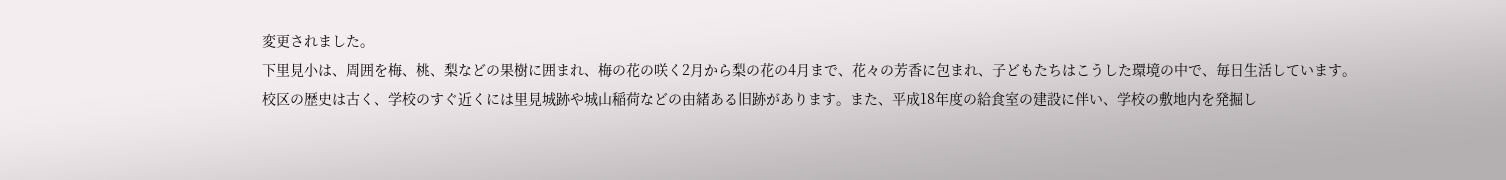変更されました。
下里見小は、周囲を梅、桃、梨などの果樹に囲まれ、梅の花の咲く2月から梨の花の4月まで、花々の芳香に包まれ、子どもたちはこうした環境の中で、毎日生活しています。
校区の歴史は古く、学校のすぐ近くには里見城跡や城山稲荷などの由緒ある旧跡があります。また、平成18年度の給食室の建設に伴い、学校の敷地内を発掘し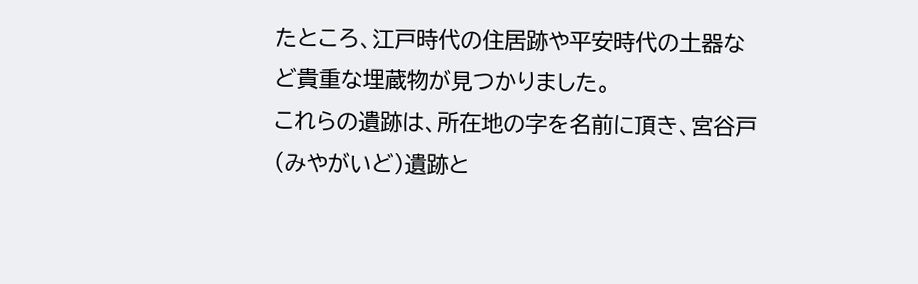たところ、江戸時代の住居跡や平安時代の土器など貴重な埋蔵物が見つかりました。
これらの遺跡は、所在地の字を名前に頂き、宮谷戸(みやがいど)遺跡と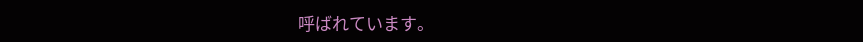呼ばれています。